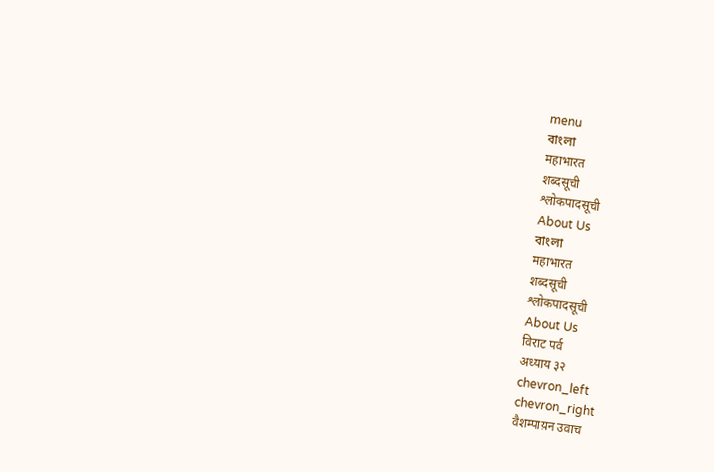menu
বাংলা
महाभारत
शब्दसूची
श्लोकपादसूची
About Us
বাংলা
महाभारत
शब्दसूची
श्लोकपादसूची
About Us
विराट पर्व
अध्याय ३२
chevron_left
chevron_right
वैशम्पाय़न उवाच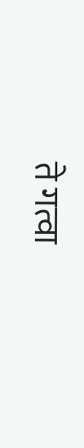ते गत्वा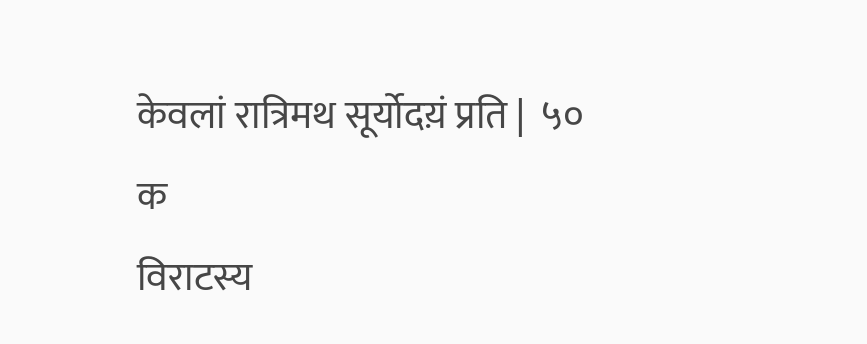केवलां रात्रिमथ सूर्योदय़ं प्रति |  ५०   क
विराटस्य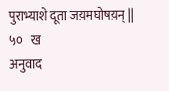पुराभ्याशे दूता जय़मघोषय़न् ||  ५०   ख
अनुवाद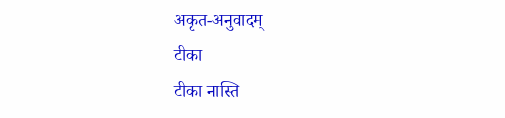अकृत-अनुवादम्
टीका
टीका नास्ति